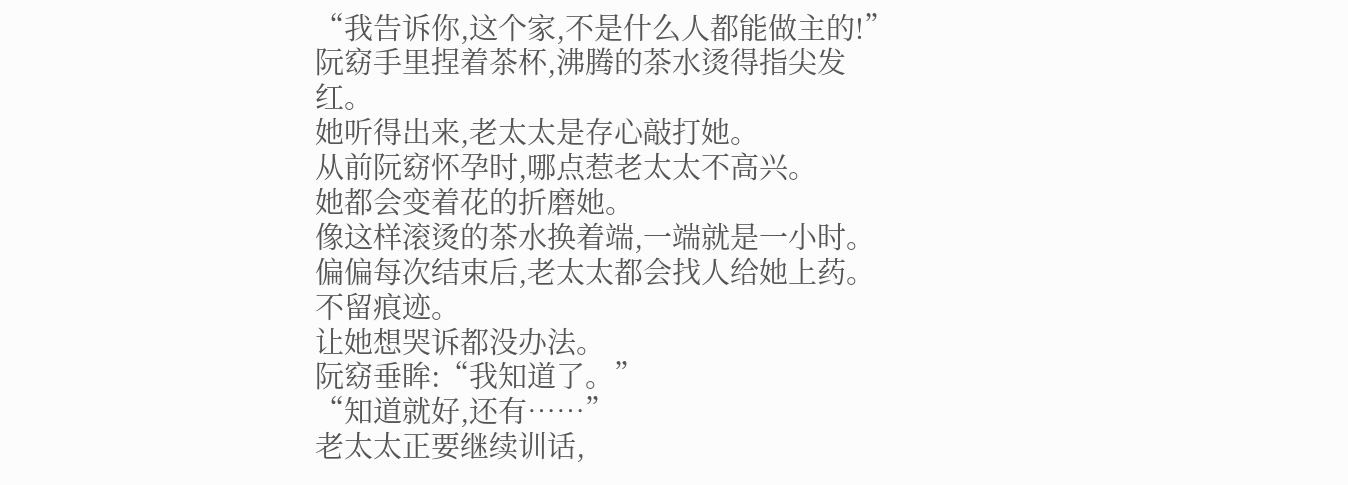“我告诉你,这个家,不是什么人都能做主的!”
阮窈手里捏着茶杯,沸腾的茶水烫得指尖发红。
她听得出来,老太太是存心敲打她。
从前阮窈怀孕时,哪点惹老太太不高兴。
她都会变着花的折磨她。
像这样滚烫的茶水换着端,一端就是一小时。
偏偏每次结束后,老太太都会找人给她上药。
不留痕迹。
让她想哭诉都没办法。
阮窈垂眸:“我知道了。”
“知道就好,还有……”
老太太正要继续训话,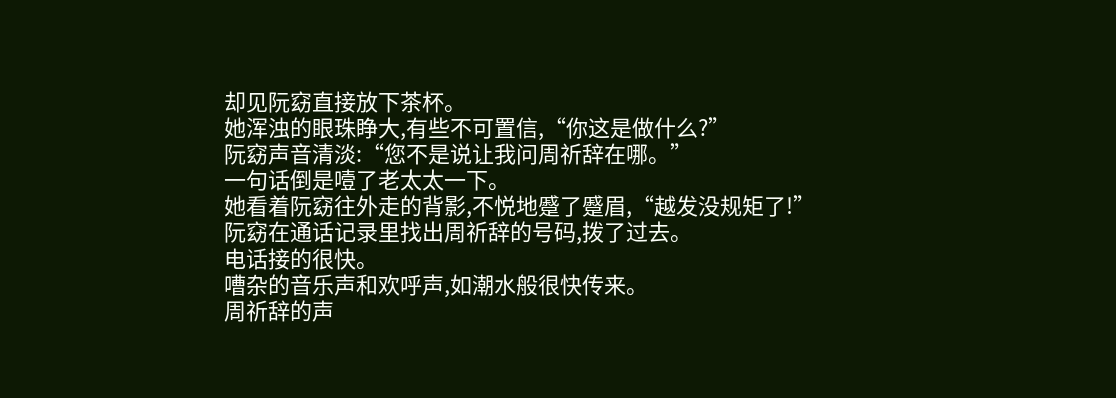却见阮窈直接放下茶杯。
她浑浊的眼珠睁大,有些不可置信,“你这是做什么?”
阮窈声音清淡:“您不是说让我问周祈辞在哪。”
一句话倒是噎了老太太一下。
她看着阮窈往外走的背影,不悦地蹙了蹙眉,“越发没规矩了!”
阮窈在通话记录里找出周祈辞的号码,拨了过去。
电话接的很快。
嘈杂的音乐声和欢呼声,如潮水般很快传来。
周祈辞的声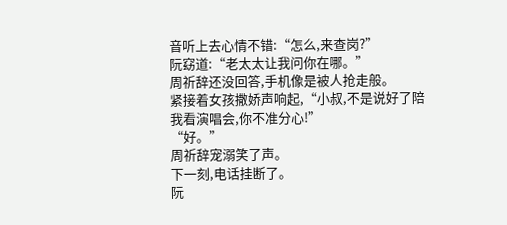音听上去心情不错:“怎么,来查岗?”
阮窈道:“老太太让我问你在哪。”
周祈辞还没回答,手机像是被人抢走般。
紧接着女孩撒娇声响起,“小叔,不是说好了陪我看演唱会,你不准分心!”
“好。”
周祈辞宠溺笑了声。
下一刻,电话挂断了。
阮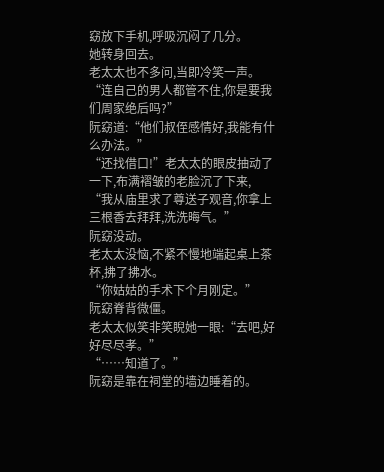窈放下手机,呼吸沉闷了几分。
她转身回去。
老太太也不多问,当即冷笑一声。
“连自己的男人都管不住,你是要我们周家绝后吗?”
阮窈道:“他们叔侄感情好,我能有什么办法。”
“还找借口!”老太太的眼皮抽动了一下,布满褶皱的老脸沉了下来,
“我从庙里求了尊送子观音,你拿上三根香去拜拜,洗洗晦气。”
阮窈没动。
老太太没恼,不紧不慢地端起桌上茶杯,拂了拂水。
“你姑姑的手术下个月刚定。”
阮窈脊背微僵。
老太太似笑非笑睨她一眼:“去吧,好好尽尽孝。”
“……知道了。”
阮窈是靠在祠堂的墙边睡着的。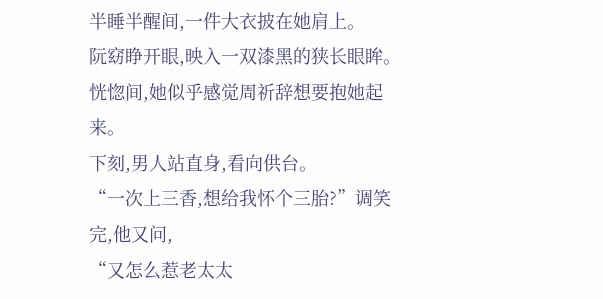半睡半醒间,一件大衣披在她肩上。
阮窈睁开眼,映入一双漆黑的狭长眼眸。
恍惚间,她似乎感觉周祈辞想要抱她起来。
下刻,男人站直身,看向供台。
“一次上三香,想给我怀个三胎?”调笑完,他又问,
“又怎么惹老太太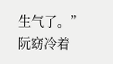生气了。”
阮窈冷着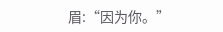眉:“因为你。”